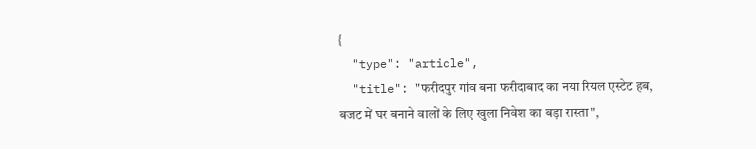{
  "type": "article",
  "title": "फरीदपुर गांव बना फरीदाबाद का नया रियल एस्टेट हब, बजट में घर बनाने वालों के लिए खुला निवेश का बड़ा रास्ता",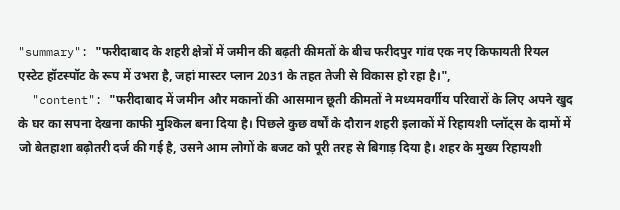"summary": "फरीदाबाद के शहरी क्षेत्रों में जमीन की बढ़ती कीमतों के बीच फरीदपुर गांव एक नए किफायती रियल एस्टेट हॉटस्पॉट के रूप में उभरा है, जहां मास्टर प्लान 2031 के तहत तेजी से विकास हो रहा है।",
  "content": "फरीदाबाद में जमीन और मकानों की आसमान छूती कीमतों ने मध्यमवर्गीय परिवारों के लिए अपने खुद के घर का सपना देखना काफी मुश्किल बना दिया है। पिछले कुछ वर्षों के दौरान शहरी इलाकों में रिहायशी प्लॉट्स के दामों में जो बेतहाशा बढ़ोतरी दर्ज की गई है, उसने आम लोगों के बजट को पूरी तरह से बिगाड़ दिया है। शहर के मुख्य रिहायशी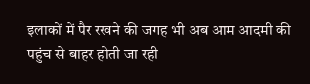इलाकों में पैर रखने की जगह भी अब आम आदमी की पहुंच से बाहर होती जा रही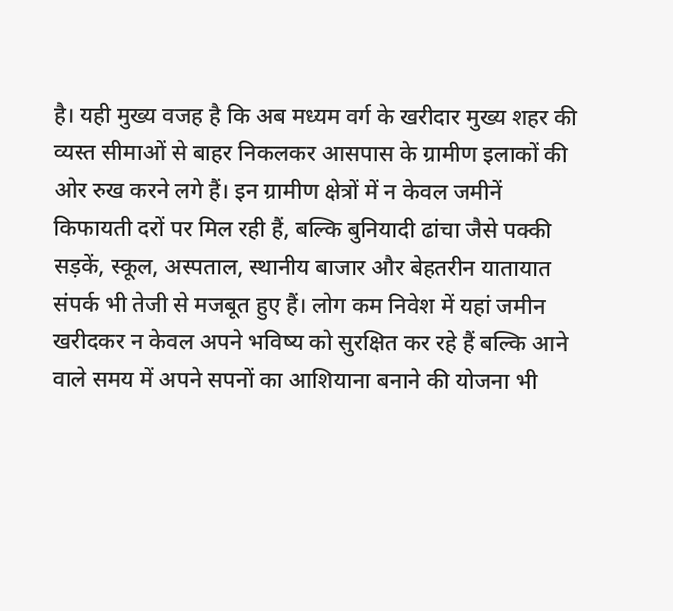है। यही मुख्य वजह है कि अब मध्यम वर्ग के खरीदार मुख्य शहर की व्यस्त सीमाओं से बाहर निकलकर आसपास के ग्रामीण इलाकों की ओर रुख करने लगे हैं। इन ग्रामीण क्षेत्रों में न केवल जमीनें किफायती दरों पर मिल रही हैं, बल्कि बुनियादी ढांचा जैसे पक्की सड़कें, स्कूल, अस्पताल, स्थानीय बाजार और बेहतरीन यातायात संपर्क भी तेजी से मजबूत हुए हैं। लोग कम निवेश में यहां जमीन खरीदकर न केवल अपने भविष्य को सुरक्षित कर रहे हैं बल्कि आने वाले समय में अपने सपनों का आशियाना बनाने की योजना भी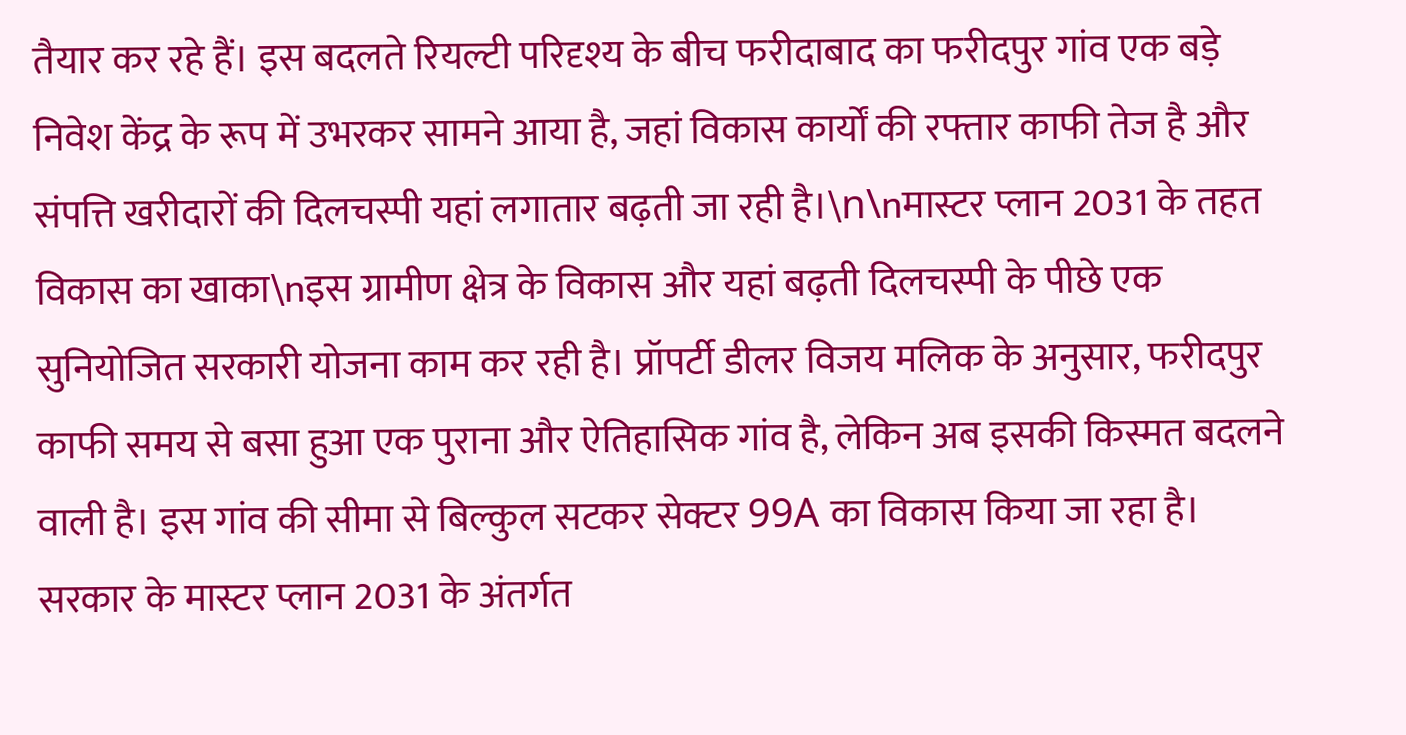तैयार कर रहे हैं। इस बदलते रियल्टी परिदृश्य के बीच फरीदाबाद का फरीदपुर गांव एक बड़े निवेश केंद्र के रूप में उभरकर सामने आया है, जहां विकास कार्यों की रफ्तार काफी तेज है और संपत्ति खरीदारों की दिलचस्पी यहां लगातार बढ़ती जा रही है।\n\nमास्टर प्लान 2031 के तहत विकास का खाका\nइस ग्रामीण क्षेत्र के विकास और यहां बढ़ती दिलचस्पी के पीछे एक सुनियोजित सरकारी योजना काम कर रही है। प्रॉपर्टी डीलर विजय मलिक के अनुसार, फरीदपुर काफी समय से बसा हुआ एक पुराना और ऐतिहासिक गांव है, लेकिन अब इसकी किस्मत बदलने वाली है। इस गांव की सीमा से बिल्कुल सटकर सेक्टर 99A का विकास किया जा रहा है। सरकार के मास्टर प्लान 2031 के अंतर्गत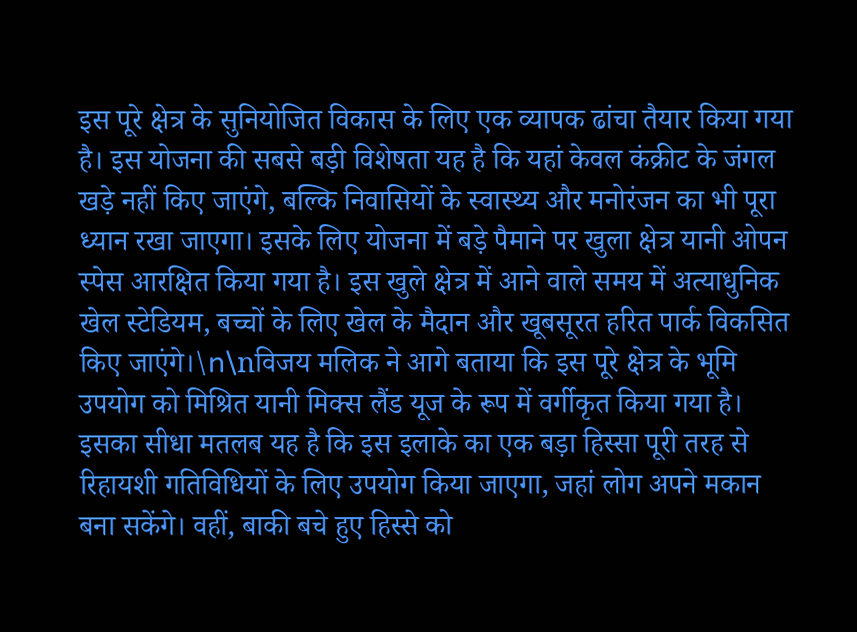इस पूरे क्षेत्र के सुनियोजित विकास के लिए एक व्यापक ढांचा तैयार किया गया है। इस योजना की सबसे बड़ी विशेषता यह है कि यहां केवल कंक्रीट के जंगल खड़े नहीं किए जाएंगे, बल्कि निवासियों के स्वास्थ्य और मनोरंजन का भी पूरा ध्यान रखा जाएगा। इसके लिए योजना में बड़े पैमाने पर खुला क्षेत्र यानी ओपन स्पेस आरक्षित किया गया है। इस खुले क्षेत्र में आने वाले समय में अत्याधुनिक खेल स्टेडियम, बच्चों के लिए खेल के मैदान और खूबसूरत हरित पार्क विकसित किए जाएंगे।\n\nविजय मलिक ने आगे बताया कि इस पूरे क्षेत्र के भूमि उपयोग को मिश्रित यानी मिक्स लैंड यूज के रूप में वर्गीकृत किया गया है। इसका सीधा मतलब यह है कि इस इलाके का एक बड़ा हिस्सा पूरी तरह से रिहायशी गतिविधियों के लिए उपयोग किया जाएगा, जहां लोग अपने मकान बना सकेंगे। वहीं, बाकी बचे हुए हिस्से को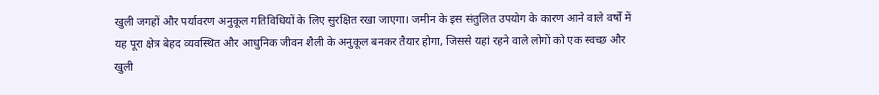खुली जगहों और पर्यावरण अनुकूल गतिविधियों के लिए सुरक्षित रखा जाएगा। जमीन के इस संतुलित उपयोग के कारण आने वाले वर्षों में यह पूरा क्षेत्र बेहद व्यवस्थित और आधुनिक जीवन शैली के अनुकूल बनकर तैयार होगा, जिससे यहां रहने वाले लोगों को एक स्वच्छ और खुली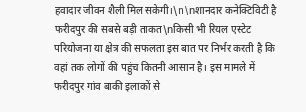हवादार जीवन शैली मिल सकेगी।\n\nशानदार कनेक्टिविटी है फरीदपुर की सबसे बड़ी ताकत\nकिसी भी रियल एस्टेट परियोजना या क्षेत्र की सफलता इस बात पर निर्भर करती है कि वहां तक लोगों की पहुंच कितनी आसान है। इस मामले में फरीदपुर गांव बाकी इलाकों से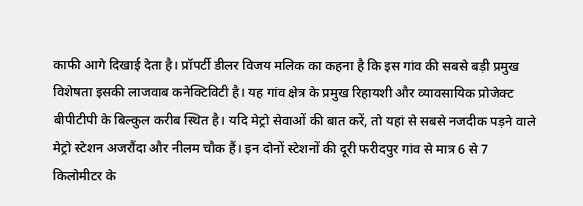काफी आगे दिखाई देता है। प्रॉपर्टी डीलर विजय मलिक का कहना है कि इस गांव की सबसे बड़ी प्रमुख विशेषता इसकी लाजवाब कनेक्टिविटी है। यह गांव क्षेत्र के प्रमुख रिहायशी और व्यावसायिक प्रोजेक्ट बीपीटीपी के बिल्कुल करीब स्थित है। यदि मेट्रो सेवाओं की बात करें, तो यहां से सबसे नजदीक पड़ने वाले मेट्रो स्टेशन अजरौंदा और नीलम चौक हैं। इन दोनों स्टेशनों की दूरी फरीदपुर गांव से मात्र 6 से 7 किलोमीटर के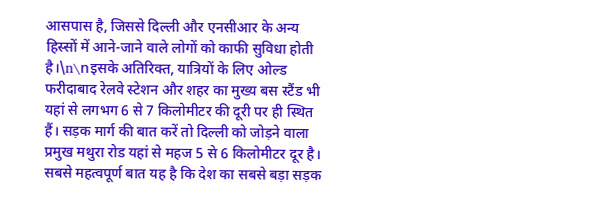आसपास है, जिससे दिल्ली और एनसीआर के अन्य हिस्सों में आने-जाने वाले लोगों को काफी सुविधा होती है।\n\nइसके अतिरिक्त, यात्रियों के लिए ओल्ड फरीदाबाद रेलवे स्टेशन और शहर का मुख्य बस स्टैंड भी यहां से लगभग 6 से 7 किलोमीटर की दूरी पर ही स्थित हैं। सड़क मार्ग की बात करें तो दिल्ली को जोड़ने वाला प्रमुख मथुरा रोड यहां से महज 5 से 6 किलोमीटर दूर है। सबसे महत्वपूर्ण बात यह है कि देश का सबसे बड़ा सड़क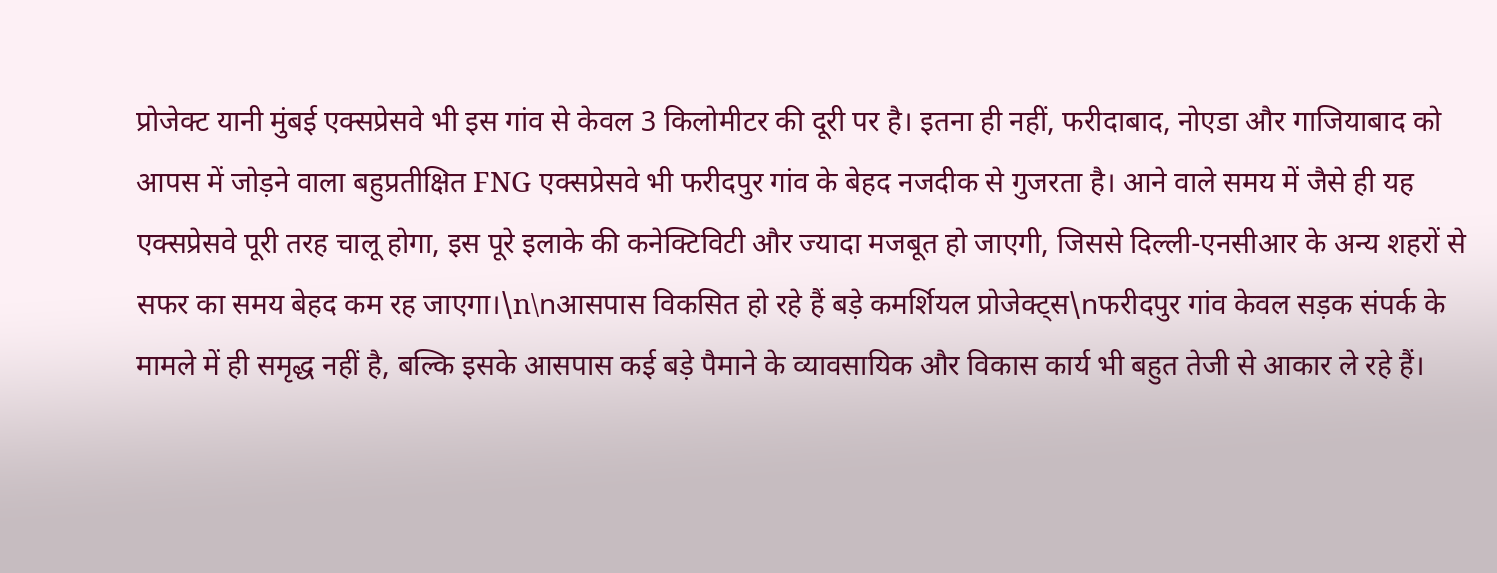प्रोजेक्ट यानी मुंबई एक्सप्रेसवे भी इस गांव से केवल 3 किलोमीटर की दूरी पर है। इतना ही नहीं, फरीदाबाद, नोएडा और गाजियाबाद को आपस में जोड़ने वाला बहुप्रतीक्षित FNG एक्सप्रेसवे भी फरीदपुर गांव के बेहद नजदीक से गुजरता है। आने वाले समय में जैसे ही यह एक्सप्रेसवे पूरी तरह चालू होगा, इस पूरे इलाके की कनेक्टिविटी और ज्यादा मजबूत हो जाएगी, जिससे दिल्ली-एनसीआर के अन्य शहरों से सफर का समय बेहद कम रह जाएगा।\n\nआसपास विकसित हो रहे हैं बड़े कमर्शियल प्रोजेक्ट्स\nफरीदपुर गांव केवल सड़क संपर्क के मामले में ही समृद्ध नहीं है, बल्कि इसके आसपास कई बड़े पैमाने के व्यावसायिक और विकास कार्य भी बहुत तेजी से आकार ले रहे हैं।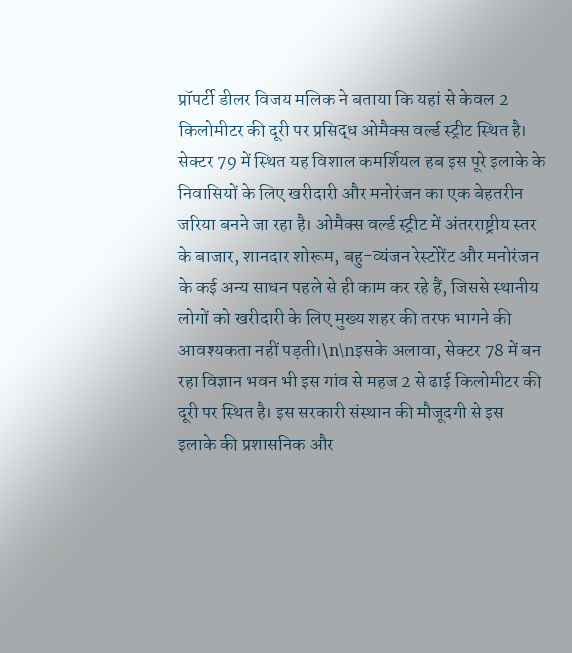प्रॉपर्टी डीलर विजय मलिक ने बताया कि यहां से केवल 2 किलोमीटर की दूरी पर प्रसिद्ध ओमैक्स वर्ल्ड स्ट्रीट स्थित है। सेक्टर 79 में स्थित यह विशाल कमर्शियल हब इस पूरे इलाके के निवासियों के लिए खरीदारी और मनोरंजन का एक बेहतरीन जरिया बनने जा रहा है। ओमैक्स वर्ल्ड स्ट्रीट में अंतरराष्ट्रीय स्तर के बाजार, शानदार शोरूम, बहु-व्यंजन रेस्टोरेंट और मनोरंजन के कई अन्य साधन पहले से ही काम कर रहे हैं, जिससे स्थानीय लोगों को खरीदारी के लिए मुख्य शहर की तरफ भागने की आवश्यकता नहीं पड़ती।\n\nइसके अलावा, सेक्टर 78 में बन रहा विज्ञान भवन भी इस गांव से महज 2 से ढाई किलोमीटर की दूरी पर स्थित है। इस सरकारी संस्थान की मौजूदगी से इस इलाके की प्रशासनिक और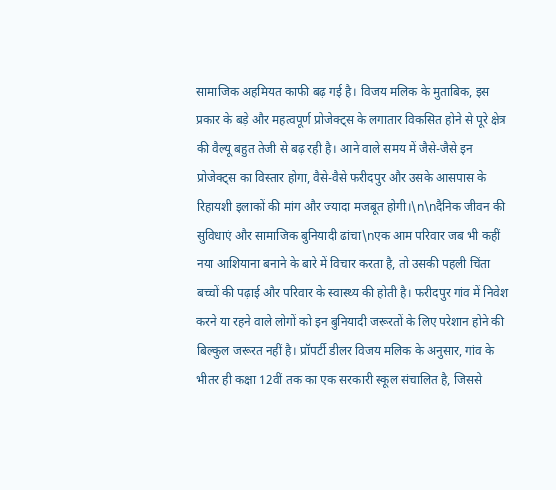सामाजिक अहमियत काफी बढ़ गई है। विजय मलिक के मुताबिक, इस प्रकार के बड़े और महत्वपूर्ण प्रोजेक्ट्स के लगातार विकसित होने से पूरे क्षेत्र की वैल्यू बहुत तेजी से बढ़ रही है। आने वाले समय में जैसे-जैसे इन प्रोजेक्ट्स का विस्तार होगा, वैसे-वैसे फरीदपुर और उसके आसपास के रिहायशी इलाकों की मांग और ज्यादा मजबूत होगी।\n\nदैनिक जीवन की सुविधाएं और सामाजिक बुनियादी ढांचा\nएक आम परिवार जब भी कहीं नया आशियाना बनाने के बारे में विचार करता है, तो उसकी पहली चिंता बच्चों की पढ़ाई और परिवार के स्वास्थ्य की होती है। फरीदपुर गांव में निवेश करने या रहने वाले लोगों को इन बुनियादी जरूरतों के लिए परेशान होने की बिल्कुल जरूरत नहीं है। प्रॉपर्टी डीलर विजय मलिक के अनुसार, गांव के भीतर ही कक्षा 12वीं तक का एक सरकारी स्कूल संचालित है, जिससे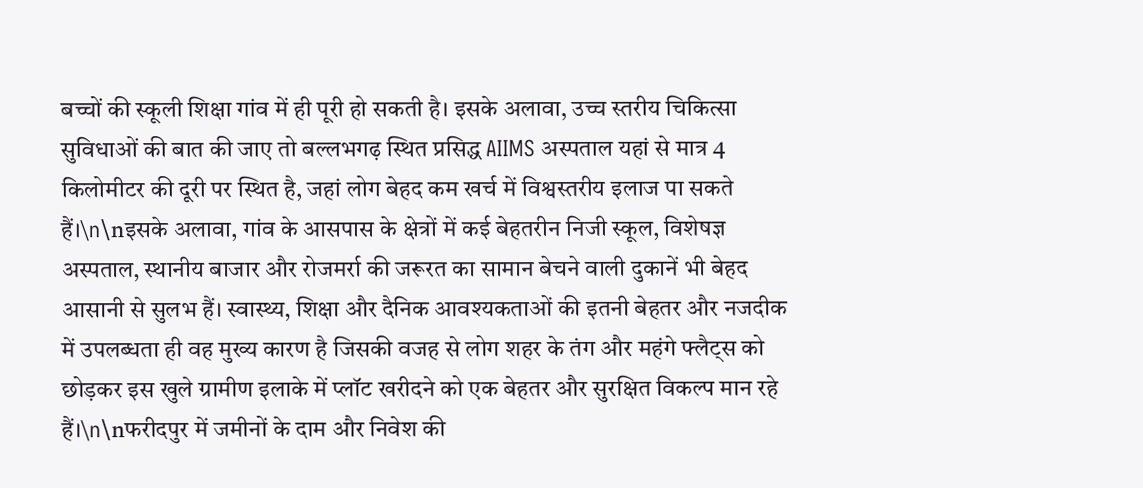बच्चों की स्कूली शिक्षा गांव में ही पूरी हो सकती है। इसके अलावा, उच्च स्तरीय चिकित्सा सुविधाओं की बात की जाए तो बल्लभगढ़ स्थित प्रसिद्ध AIIMS अस्पताल यहां से मात्र 4 किलोमीटर की दूरी पर स्थित है, जहां लोग बेहद कम खर्च में विश्वस्तरीय इलाज पा सकते हैं।\n\nइसके अलावा, गांव के आसपास के क्षेत्रों में कई बेहतरीन निजी स्कूल, विशेषज्ञ अस्पताल, स्थानीय बाजार और रोजमर्रा की जरूरत का सामान बेचने वाली दुकानें भी बेहद आसानी से सुलभ हैं। स्वास्थ्य, शिक्षा और दैनिक आवश्यकताओं की इतनी बेहतर और नजदीक में उपलब्धता ही वह मुख्य कारण है जिसकी वजह से लोग शहर के तंग और महंगे फ्लैट्स को छोड़कर इस खुले ग्रामीण इलाके में प्लॉट खरीदने को एक बेहतर और सुरक्षित विकल्प मान रहे हैं।\n\nफरीदपुर में जमीनों के दाम और निवेश की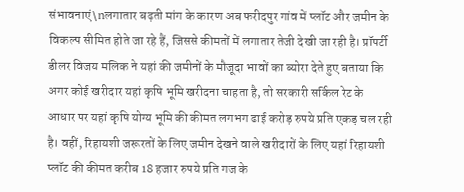संभावनाएं\nलगातार बढ़ती मांग के कारण अब फरीदपुर गांव में प्लॉट और जमीन के विकल्प सीमित होते जा रहे हैं, जिससे कीमतों में लगातार तेजी देखी जा रही है। प्रॉपर्टी डीलर विजय मलिक ने यहां की जमीनों के मौजूदा भावों का ब्योरा देते हुए बताया कि अगर कोई खरीदार यहां कृषि भूमि खरीदना चाहता है, तो सरकारी सर्किल रेट के आधार पर यहां कृषि योग्य भूमि की कीमत लगभग ढाई करोड़ रुपये प्रति एकड़ चल रही है। वहीं, रिहायशी जरूरतों के लिए जमीन देखने वाले खरीदारों के लिए यहां रिहायशी प्लॉट की कीमत करीब 18 हजार रुपये प्रति गज के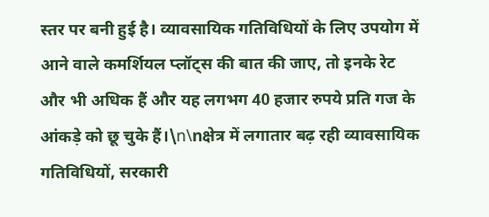स्तर पर बनी हुई है। व्यावसायिक गतिविधियों के लिए उपयोग में आने वाले कमर्शियल प्लॉट्स की बात की जाए, तो इनके रेट और भी अधिक हैं और यह लगभग 40 हजार रुपये प्रति गज के आंकड़े को छू चुके हैं।\n\nक्षेत्र में लगातार बढ़ रही व्यावसायिक गतिविधियों, सरकारी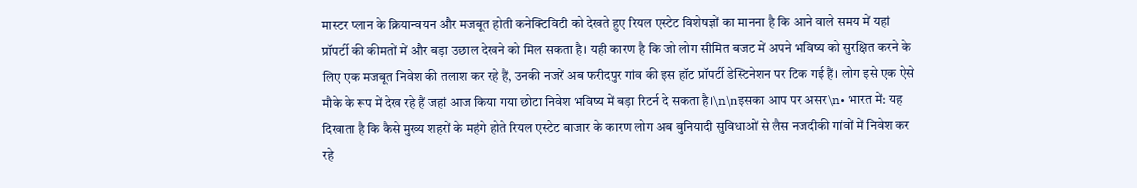मास्टर प्लान के क्रियान्वयन और मजबूत होती कनेक्टिविटी को देखते हुए रियल एस्टेट विशेषज्ञों का मानना है कि आने वाले समय में यहां प्रॉपर्टी की कीमतों में और बड़ा उछाल देखने को मिल सकता है। यही कारण है कि जो लोग सीमित बजट में अपने भविष्य को सुरक्षित करने के लिए एक मजबूत निवेश की तलाश कर रहे हैं, उनकी नजरें अब फरीदपुर गांव की इस हॉट प्रॉपर्टी डेस्टिनेशन पर टिक गई हैं। लोग इसे एक ऐसे मौके के रूप में देख रहे हैं जहां आज किया गया छोटा निवेश भविष्य में बड़ा रिटर्न दे सकता है।\n\nइसका आप पर असर\n• भारत में: यह दिखाता है कि कैसे मुख्य शहरों के महंगे होते रियल एस्टेट बाजार के कारण लोग अब बुनियादी सुविधाओं से लैस नजदीकी गांवों में निवेश कर रहे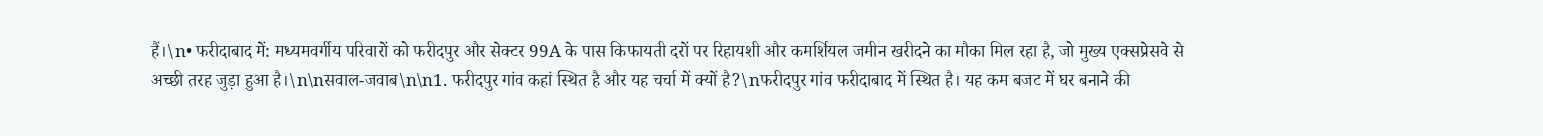हैं।\n• फरीदाबाद में: मध्यमवर्गीय परिवारों को फरीदपुर और सेक्टर 99A के पास किफायती दरों पर रिहायशी और कमर्शियल जमीन खरीदने का मौका मिल रहा है, जो मुख्य एक्सप्रेसवे से अच्छी तरह जुड़ा हुआ है।\n\nसवाल-जवाब\n\n1. फरीदपुर गांव कहां स्थित है और यह चर्चा में क्यों है?\nफरीदपुर गांव फरीदाबाद में स्थित है। यह कम बजट में घर बनाने की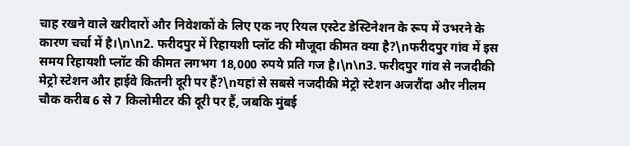चाह रखने वाले खरीदारों और निवेशकों के लिए एक नए रियल एस्टेट डेस्टिनेशन के रूप में उभरने के कारण चर्चा में है।\n\n2. फरीदपुर में रिहायशी प्लॉट की मौजूदा कीमत क्या है?\nफरीदपुर गांव में इस समय रिहायशी प्लॉट की कीमत लगभग 18,000 रुपये प्रति गज है।\n\n3. फरीदपुर गांव से नजदीकी मेट्रो स्टेशन और हाईवे कितनी दूरी पर हैं?\nयहां से सबसे नजदीकी मेट्रो स्टेशन अजरौंदा और नीलम चौक करीब 6 से 7 किलोमीटर की दूरी पर हैं, जबकि मुंबई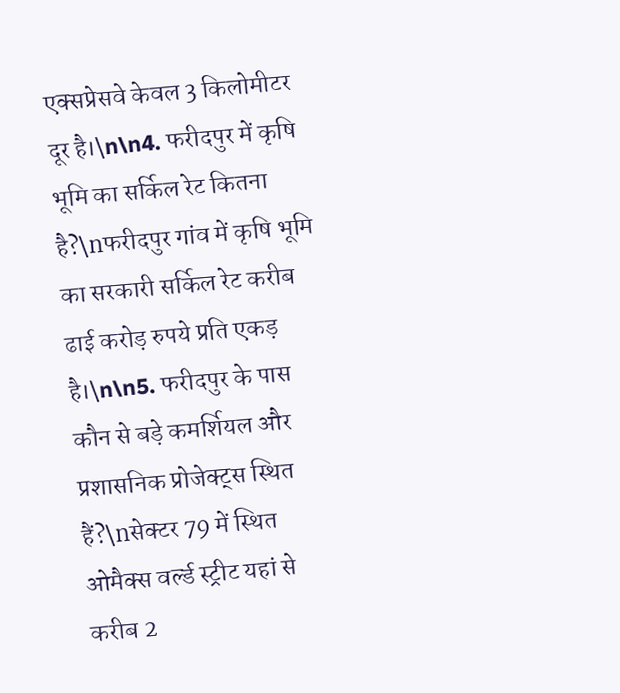एक्सप्रेसवे केवल 3 किलोमीटर दूर है।\n\n4. फरीदपुर में कृषि भूमि का सर्किल रेट कितना है?\nफरीदपुर गांव में कृषि भूमि का सरकारी सर्किल रेट करीब ढाई करोड़ रुपये प्रति एकड़ है।\n\n5. फरीदपुर के पास कौन से बड़े कमर्शियल और प्रशासनिक प्रोजेक्ट्स स्थित हैं?\nसेक्टर 79 में स्थित ओमैक्स वर्ल्ड स्ट्रीट यहां से करीब 2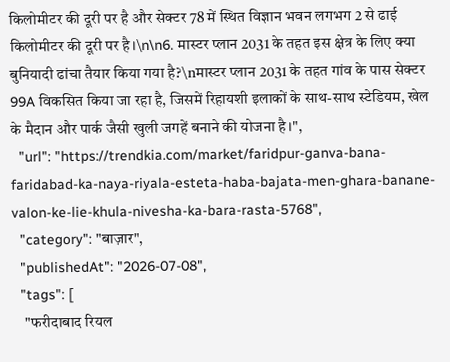किलोमीटर की दूरी पर है और सेक्टर 78 में स्थित विज्ञान भवन लगभग 2 से ढाई किलोमीटर की दूरी पर है।\n\n6. मास्टर प्लान 2031 के तहत इस क्षेत्र के लिए क्या बुनियादी ढांचा तैयार किया गया है?\nमास्टर प्लान 2031 के तहत गांव के पास सेक्टर 99A विकसित किया जा रहा है, जिसमें रिहायशी इलाकों के साथ-साथ स्टेडियम, खेल के मैदान और पार्क जैसी खुली जगहें बनाने की योजना है।",
  "url": "https://trendkia.com/market/faridpur-ganva-bana-faridabad-ka-naya-riyala-esteta-haba-bajata-men-ghara-banane-valon-ke-lie-khula-nivesha-ka-bara-rasta-5768",
  "category": "बाज़ार",
  "publishedAt": "2026-07-08",
  "tags": [
    "फरीदाबाद रियल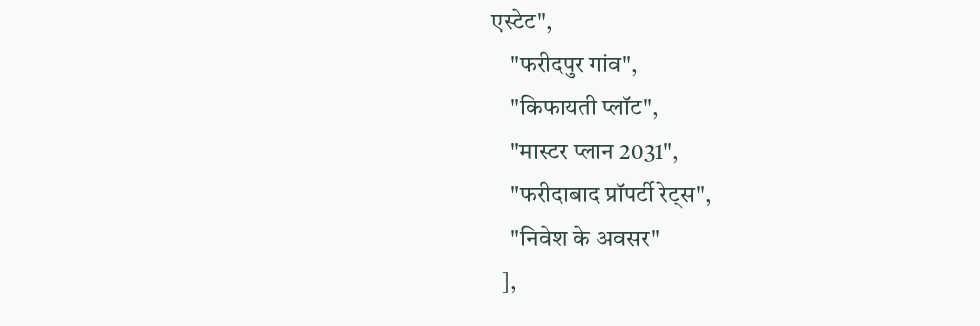एस्टेट",
    "फरीदपुर गांव",
    "किफायती प्लॉट",
    "मास्टर प्लान 2031",
    "फरीदाबाद प्रॉपर्टी रेट्स",
    "निवेश के अवसर"
  ],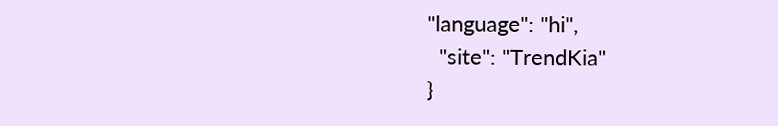"language": "hi",
  "site": "TrendKia"
}